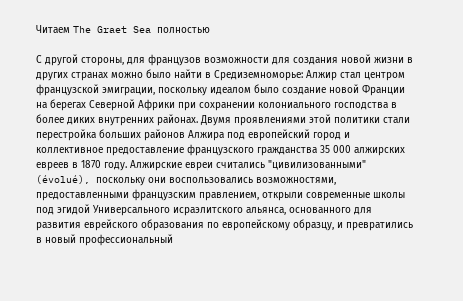Читаем The Graet Sea полностью

С другой стороны, для французов возможности для создания новой жизни в других странах можно было найти в Средиземноморье: Алжир стал центром французской эмиграции, поскольку идеалом было создание новой Франции на берегах Северной Африки при сохранении колониального господства в более диких внутренних районах. Двумя проявлениями этой политики стали перестройка больших районов Алжира под европейский город и коллективное предоставление французского гражданства 35 000 алжирских евреев в 1870 году. Алжирские евреи считались "цивилизованными" (évolué), поскольку они воспользовались возможностями, предоставленными французским правлением, открыли современные школы под эгидой Универсального исраэлитского альянса, основанного для развития еврейского образования по европейскому образцу, и превратились в новый профессиональный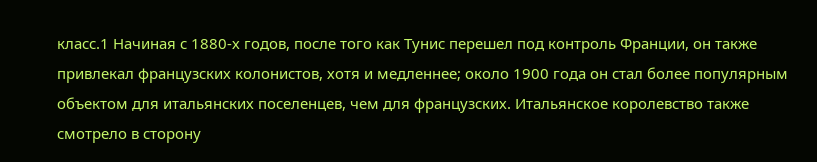класс.1 Начиная с 1880-х годов, после того как Тунис перешел под контроль Франции, он также привлекал французских колонистов, хотя и медленнее; около 1900 года он стал более популярным объектом для итальянских поселенцев, чем для французских. Итальянское королевство также смотрело в сторону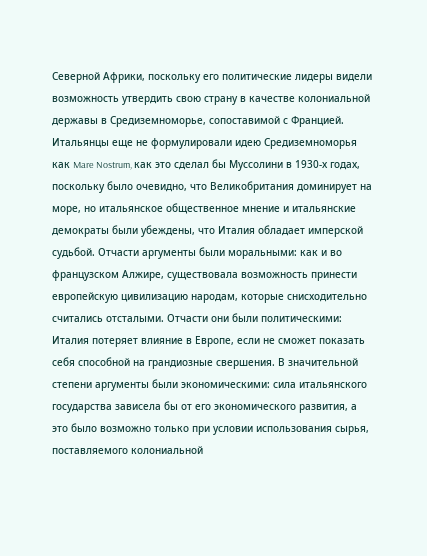Северной Африки, поскольку его политические лидеры видели возможность утвердить свою страну в качестве колониальной державы в Средиземноморье, сопоставимой с Францией. Итальянцы еще не формулировали идею Средиземноморья как Mare Nostrum, как это сделал бы Муссолини в 1930-х годах, поскольку было очевидно, что Великобритания доминирует на море, но итальянское общественное мнение и итальянские демократы были убеждены, что Италия обладает имперской судьбой. Отчасти аргументы были моральными: как и во французском Алжире, существовала возможность принести европейскую цивилизацию народам, которые снисходительно считались отсталыми. Отчасти они были политическими: Италия потеряет влияние в Европе, если не сможет показать себя способной на грандиозные свершения. В значительной степени аргументы были экономическими: сила итальянского государства зависела бы от его экономического развития, а это было возможно только при условии использования сырья, поставляемого колониальной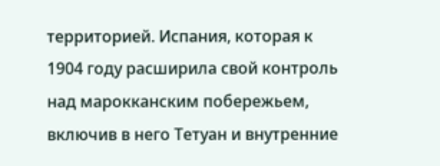территорией. Испания, которая к 1904 году расширила свой контроль над марокканским побережьем, включив в него Тетуан и внутренние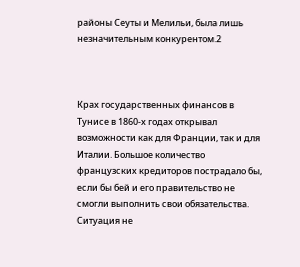районы Сеуты и Мелильи, была лишь незначительным конкурентом.2



Крах государственных финансов в Тунисе в 1860-х годах открывал возможности как для Франции, так и для Италии. Большое количество французских кредиторов пострадало бы, если бы бей и его правительство не смогли выполнить свои обязательства. Ситуация не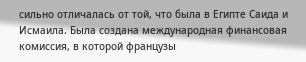сильно отличалась от той, что была в Египте Саида и Исмаила. Была создана международная финансовая комиссия, в которой французы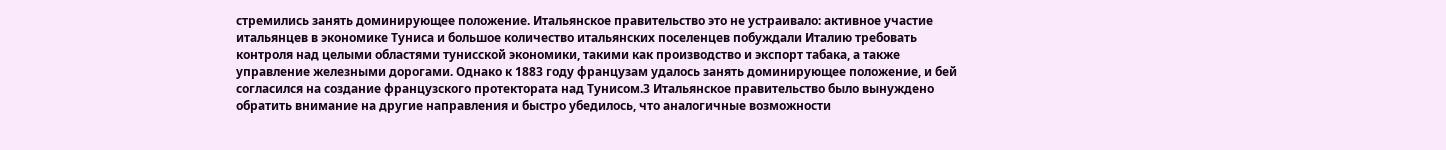стремились занять доминирующее положение. Итальянское правительство это не устраивало: активное участие итальянцев в экономике Туниса и большое количество итальянских поселенцев побуждали Италию требовать контроля над целыми областями тунисской экономики, такими как производство и экспорт табака, а также управление железными дорогами. Однако к 1883 году французам удалось занять доминирующее положение, и бей согласился на создание французского протектората над Тунисом.3 Итальянское правительство было вынуждено обратить внимание на другие направления и быстро убедилось, что аналогичные возможности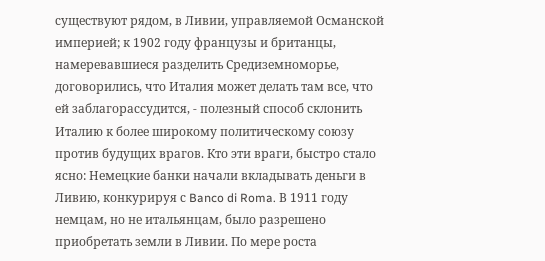существуют рядом, в Ливии, управляемой Османской империей; к 1902 году французы и британцы, намеревавшиеся разделить Средиземноморье, договорились, что Италия может делать там все, что ей заблагорассудится, - полезный способ склонить Италию к более широкому политическому союзу против будущих врагов. Кто эти враги, быстро стало ясно: Немецкие банки начали вкладывать деньги в Ливию, конкурируя с Banco di Roma. В 1911 году немцам, но не итальянцам, было разрешено приобретать земли в Ливии. По мере роста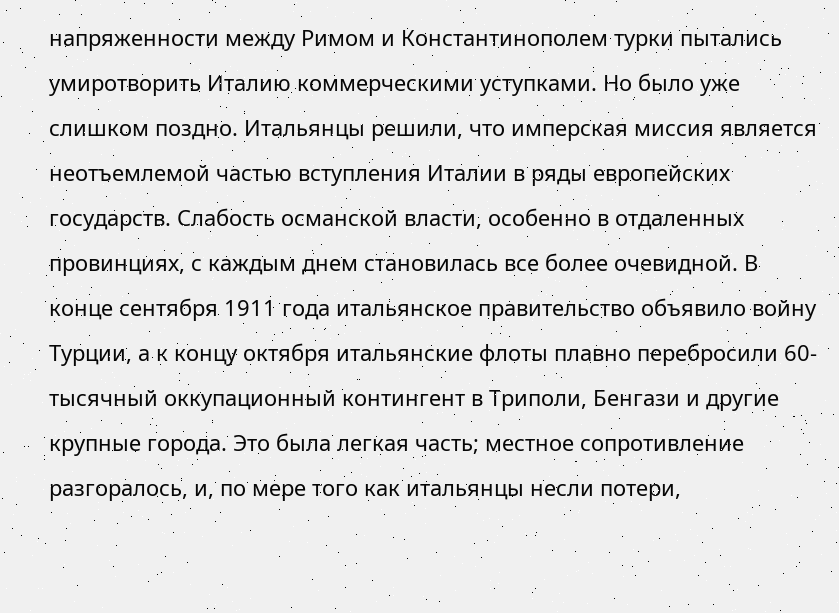напряженности между Римом и Константинополем турки пытались умиротворить Италию коммерческими уступками. Но было уже слишком поздно. Итальянцы решили, что имперская миссия является неотъемлемой частью вступления Италии в ряды европейских государств. Слабость османской власти, особенно в отдаленных провинциях, с каждым днем становилась все более очевидной. В конце сентября 1911 года итальянское правительство объявило войну Турции, а к концу октября итальянские флоты плавно перебросили 60-тысячный оккупационный контингент в Триполи, Бенгази и другие крупные города. Это была легкая часть; местное сопротивление разгоралось, и, по мере того как итальянцы несли потери,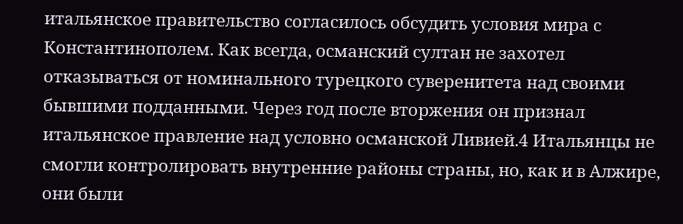итальянское правительство согласилось обсудить условия мира с Константинополем. Как всегда, османский султан не захотел отказываться от номинального турецкого суверенитета над своими бывшими подданными. Через год после вторжения он признал итальянское правление над условно османской Ливией.4 Итальянцы не смогли контролировать внутренние районы страны, но, как и в Алжире, они были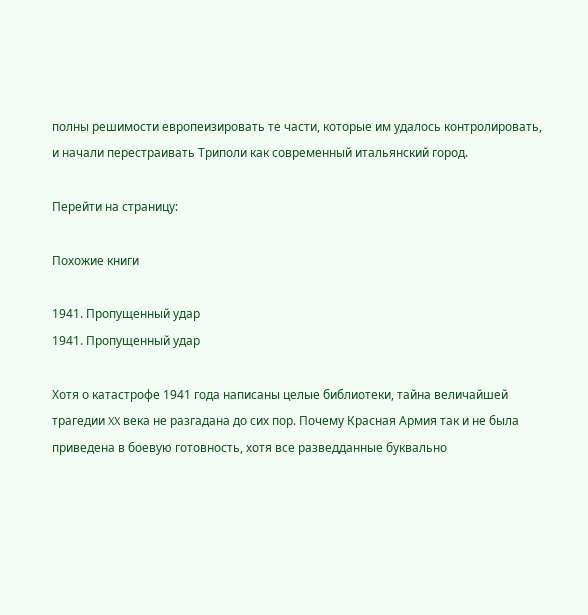полны решимости европеизировать те части, которые им удалось контролировать, и начали перестраивать Триполи как современный итальянский город.

Перейти на страницу:

Похожие книги

1941. Пропущенный удар
1941. Пропущенный удар

Хотя о катастрофе 1941 года написаны целые библиотеки, тайна величайшей трагедии XX века не разгадана до сих пор. Почему Красная Армия так и не была приведена в боевую готовность, хотя все разведданные буквально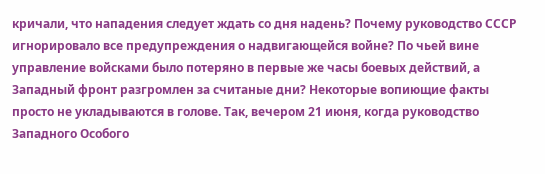кричали, что нападения следует ждать со дня надень? Почему руководство СССР игнорировало все предупреждения о надвигающейся войне? По чьей вине управление войсками было потеряно в первые же часы боевых действий, а Западный фронт разгромлен за считаные дни? Некоторые вопиющие факты просто не укладываются в голове. Так, вечером 21 июня, когда руководство Западного Особого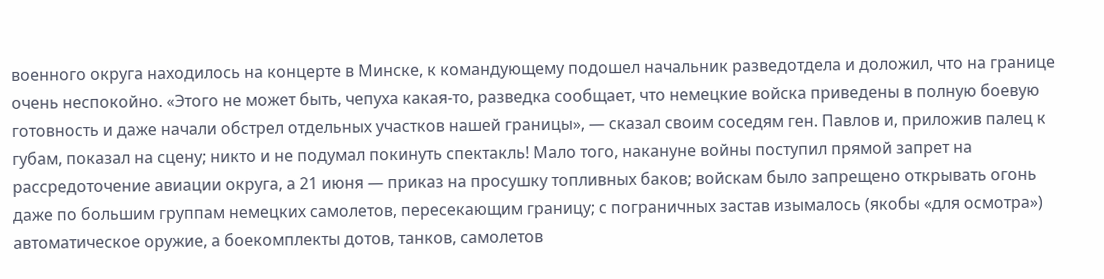военного округа находилось на концерте в Минске, к командующему подошел начальник разведотдела и доложил, что на границе очень неспокойно. «Этого не может быть, чепуха какая-то, разведка сообщает, что немецкие войска приведены в полную боевую готовность и даже начали обстрел отдельных участков нашей границы», — сказал своим соседям ген. Павлов и, приложив палец к губам, показал на сцену; никто и не подумал покинуть спектакль! Мало того, накануне войны поступил прямой запрет на рассредоточение авиации округа, а 21 июня — приказ на просушку топливных баков; войскам было запрещено открывать огонь даже по большим группам немецких самолетов, пересекающим границу; с пограничных застав изымалось (якобы «для осмотра») автоматическое оружие, а боекомплекты дотов, танков, самолетов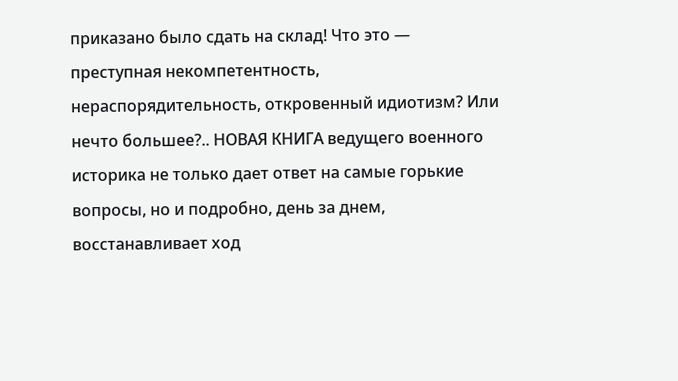приказано было сдать на склад! Что это — преступная некомпетентность, нераспорядительность, откровенный идиотизм? Или нечто большее?.. НОВАЯ КНИГА ведущего военного историка не только дает ответ на самые горькие вопросы, но и подробно, день за днем, восстанавливает ход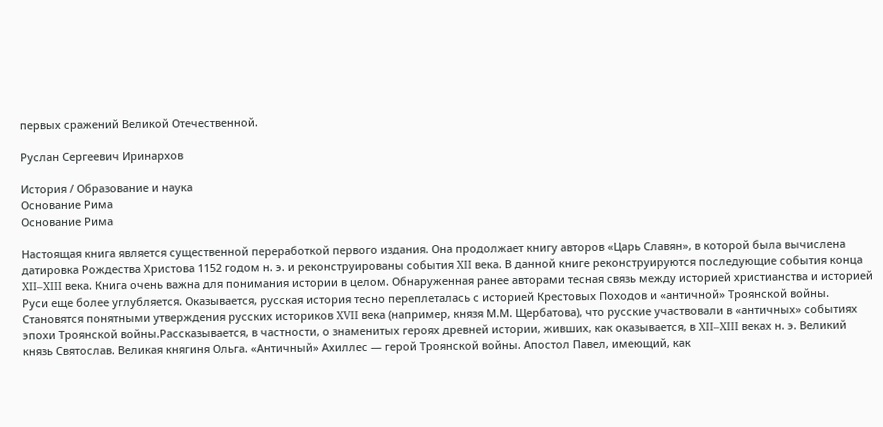первых сражений Великой Отечественной.

Руслан Сергеевич Иринархов

История / Образование и наука
Основание Рима
Основание Рима

Настоящая книга является существенной переработкой первого издания. Она продолжает книгу авторов «Царь Славян», в которой была вычислена датировка Рождества Христова 1152 годом н. э. и реконструированы события XII века. В данной книге реконструируются последующие события конца XII–XIII века. Книга очень важна для понимания истории в целом. Обнаруженная ранее авторами тесная связь между историей христианства и историей Руси еще более углубляется. Оказывается, русская история тесно переплеталась с историей Крестовых Походов и «античной» Троянской войны. Становятся понятными утверждения русских историков XVII века (например, князя М.М. Щербатова), что русские участвовали в «античных» событиях эпохи Троянской войны.Рассказывается, в частности, о знаменитых героях древней истории, живших, как оказывается, в XII–XIII веках н. э. Великий князь Святослав. Великая княгиня Ольга. «Античный» Ахиллес — герой Троянской войны. Апостол Павел, имеющий, как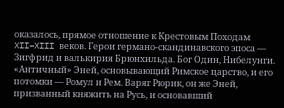оказалось, прямое отношение к Крестовым Походам XII–XIII веков. Герои германо-скандинавского эпоса — Зигфрид и валькирия Брюнхильда. Бог Один, Нибелунги. «Античный» Эней, основывающий Римское царство, и его потомки — Ромул и Рем. Варяг Рюрик, он же Эней, призванный княжить на Русь, и основавший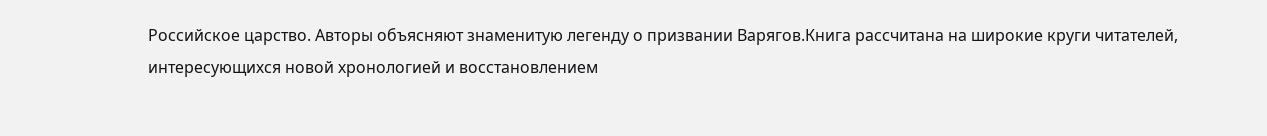Российское царство. Авторы объясняют знаменитую легенду о призвании Варягов.Книга рассчитана на широкие круги читателей, интересующихся новой хронологией и восстановлением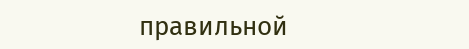правильной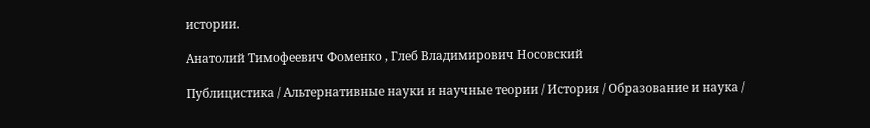истории.

Анатолий Тимофеевич Фоменко , Глеб Владимирович Носовский

Публицистика / Альтернативные науки и научные теории / История / Образование и наука /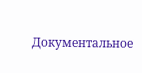Документальное